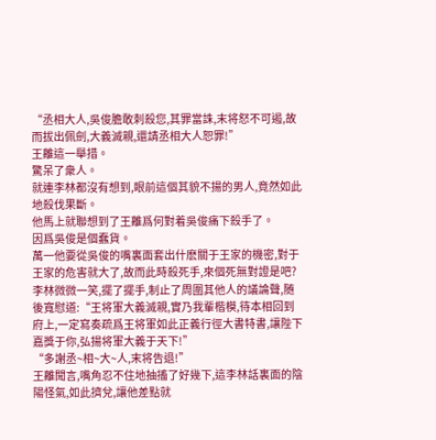“丞相大人,吳俊膽敢刺殺您,其罪當誅,末将怒不可遏,故而拔出佩劍,大義滅親,還請丞相大人恕罪!”
王離這一舉措。
驚呆了衆人。
就連李林都沒有想到,眼前這個其貌不揚的男人,竟然如此地殺伐果斷。
他馬上就聯想到了王離爲何對着吳俊痛下殺手了。
因爲吳俊是個蠢貨。
萬一他要從吳俊的嘴裏面套出什麽關于王家的機密,對于王家的危害就大了,故而此時殺死手,來個死無對證是吧?
李林微微一笑,擺了擺手,制止了周圍其他人的議論聲,随後寬慰道:“王将軍大義滅親,實乃我輩楷模,待本相回到府上,一定寫奏疏爲王将軍如此正義行徑大書特書,讓陛下嘉獎于你,弘揚将軍大義于天下!”
“多謝丞~相~大~人,末将告退!”
王離聞言,嘴角忍不住地抽搐了好幾下,這李林話裏面的陰陽怪氣,如此擠兌,讓他差點就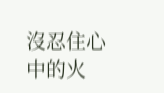沒忍住心中的火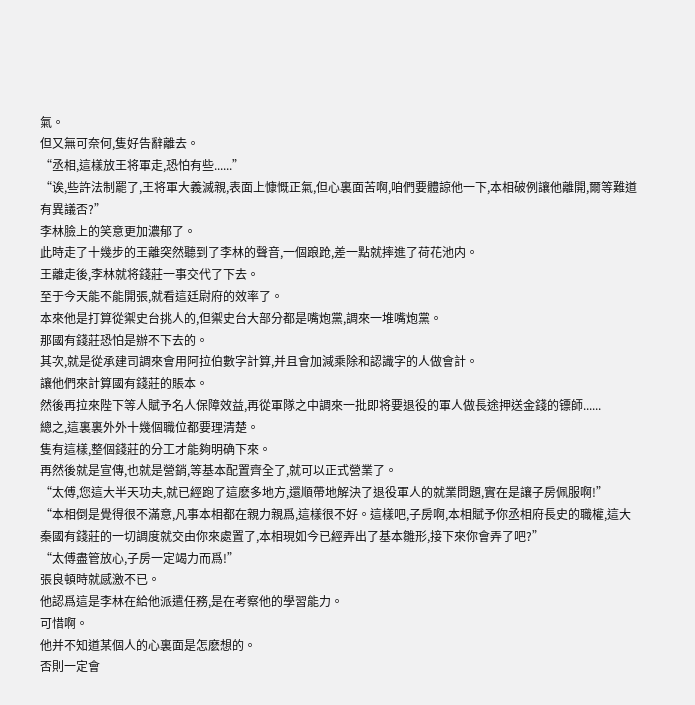氣。
但又無可奈何,隻好告辭離去。
“丞相,這樣放王将軍走,恐怕有些......”
“诶,些許法制罷了,王将軍大義滅親,表面上慷慨正氣,但心裏面苦啊,咱們要體諒他一下,本相破例讓他離開,爾等難道有異議否?”
李林臉上的笑意更加濃郁了。
此時走了十幾步的王離突然聽到了李林的聲音,一個踉跄,差一點就摔進了荷花池内。
王離走後,李林就将錢莊一事交代了下去。
至于今天能不能開張,就看這廷尉府的效率了。
本來他是打算從禦史台挑人的,但禦史台大部分都是嘴炮黨,調來一堆嘴炮黨。
那國有錢莊恐怕是辦不下去的。
其次,就是從承建司調來會用阿拉伯數字計算,并且會加減乘除和認識字的人做會計。
讓他們來計算國有錢莊的賬本。
然後再拉來陛下等人賦予名人保障效益,再從軍隊之中調來一批即将要退役的軍人做長途押送金錢的镖師......
總之,這裏裏外外十幾個職位都要理清楚。
隻有這樣,整個錢莊的分工才能夠明确下來。
再然後就是宣傳,也就是營銷,等基本配置齊全了,就可以正式營業了。
“太傅,您這大半天功夫,就已經跑了這麽多地方,還順帶地解決了退役軍人的就業問題,實在是讓子房佩服啊!”
“本相倒是覺得很不滿意,凡事本相都在親力親爲,這樣很不好。這樣吧,子房啊,本相賦予你丞相府長史的職權,這大秦國有錢莊的一切調度就交由你來處置了,本相現如今已經弄出了基本雛形,接下來你會弄了吧?”
“太傅盡管放心,子房一定竭力而爲!”
張良頓時就感激不已。
他認爲這是李林在給他派遣任務,是在考察他的學習能力。
可惜啊。
他并不知道某個人的心裏面是怎麽想的。
否則一定會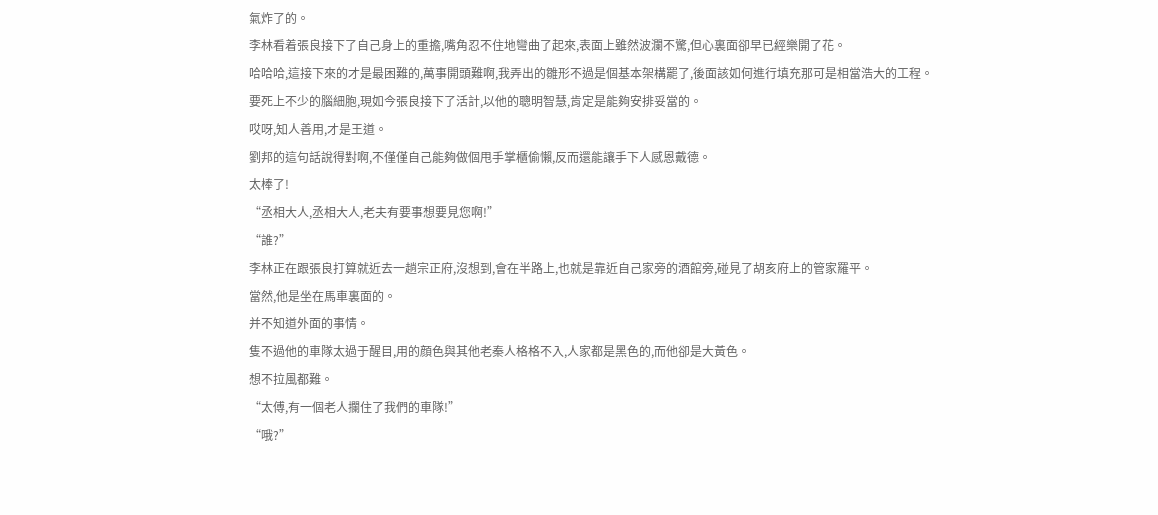氣炸了的。
李林看着張良接下了自己身上的重擔,嘴角忍不住地彎曲了起來,表面上雖然波瀾不驚,但心裏面卻早已經樂開了花。
哈哈哈,這接下來的才是最困難的,萬事開頭難啊,我弄出的雛形不過是個基本架構罷了,後面該如何進行填充那可是相當浩大的工程。
要死上不少的腦細胞,現如今張良接下了活計,以他的聰明智慧,肯定是能夠安排妥當的。
哎呀,知人善用,才是王道。
劉邦的這句話說得對啊,不僅僅自己能夠做個甩手掌櫃偷懶,反而還能讓手下人感恩戴德。
太棒了!
“丞相大人,丞相大人,老夫有要事想要見您啊!”
“誰?”
李林正在跟張良打算就近去一趟宗正府,沒想到,會在半路上,也就是靠近自己家旁的酒館旁,碰見了胡亥府上的管家羅平。
當然,他是坐在馬車裏面的。
并不知道外面的事情。
隻不過他的車隊太過于醒目,用的顔色與其他老秦人格格不入,人家都是黑色的,而他卻是大黃色。
想不拉風都難。
“太傅,有一個老人攔住了我們的車隊!”
“哦?”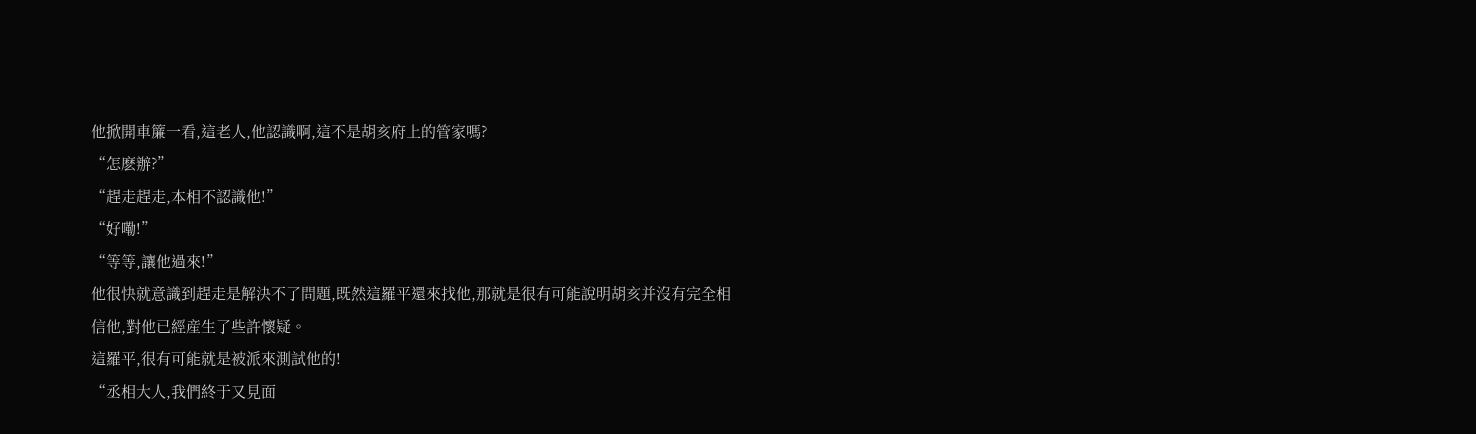他掀開車簾一看,這老人,他認識啊,這不是胡亥府上的管家嗎?
“怎麽辦?”
“趕走趕走,本相不認識他!”
“好嘞!”
“等等,讓他過來!”
他很快就意識到趕走是解決不了問題,既然這羅平還來找他,那就是很有可能說明胡亥并沒有完全相信他,對他已經産生了些許懷疑。
這羅平,很有可能就是被派來測試他的!
“丞相大人,我們終于又見面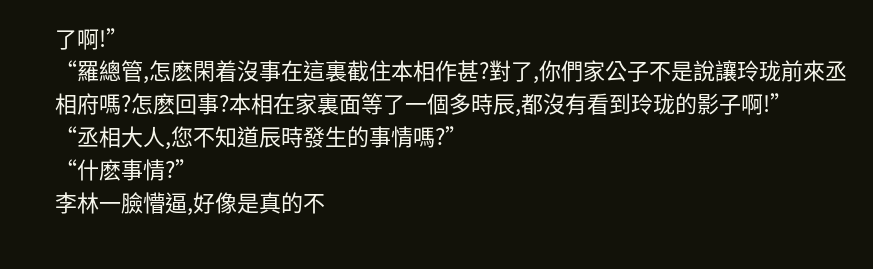了啊!”
“羅總管,怎麽閑着沒事在這裏截住本相作甚?對了,你們家公子不是說讓玲珑前來丞相府嗎?怎麽回事?本相在家裏面等了一個多時辰,都沒有看到玲珑的影子啊!”
“丞相大人,您不知道辰時發生的事情嗎?”
“什麽事情?”
李林一臉懵逼,好像是真的不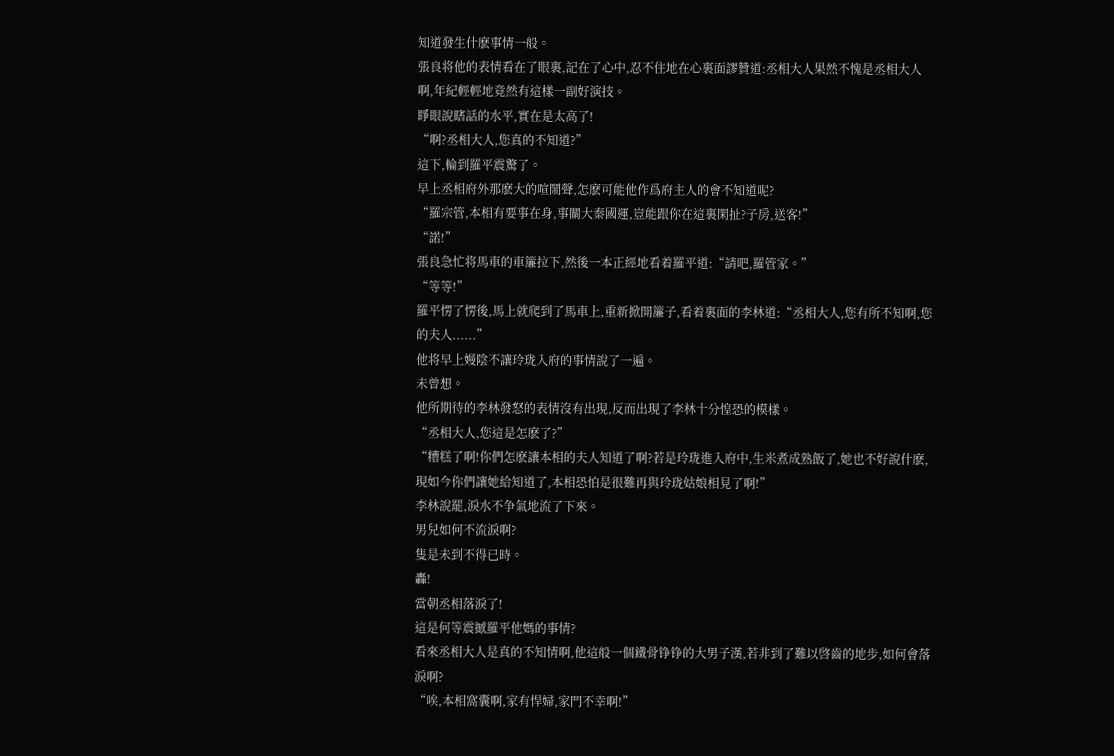知道發生什麽事情一般。
張良将他的表情看在了眼裏,記在了心中,忍不住地在心裏面謬贊道:丞相大人果然不愧是丞相大人啊,年紀輕輕地竟然有這樣一副好演技。
睜眼說瞎話的水平,實在是太高了!
“啊?丞相大人,您真的不知道?”
這下,輪到羅平震驚了。
早上丞相府外那麽大的喧鬧聲,怎麽可能他作爲府主人的會不知道呢?
“羅宗管,本相有要事在身,事關大秦國運,豈能跟你在這裏閑扯?子房,送客!”
“諾!”
張良急忙将馬車的車簾拉下,然後一本正經地看着羅平道:“請吧,羅管家。”
“等等!”
羅平愣了愣後,馬上就爬到了馬車上,重新掀開簾子,看着裏面的李林道:“丞相大人,您有所不知啊,您的夫人......”
他将早上嫚陰不讓玲珑入府的事情說了一遍。
未曾想。
他所期待的李林發怒的表情沒有出現,反而出現了李林十分惶恐的模樣。
“丞相大人,您這是怎麽了?”
“糟糕了啊!你們怎麽讓本相的夫人知道了啊?若是玲珑進入府中,生米煮成熟飯了,她也不好說什麽,現如今你們讓她給知道了,本相恐怕是很難再與玲珑姑娘相見了啊!”
李林說罷,淚水不争氣地流了下來。
男兒如何不流淚啊?
隻是未到不得已時。
轟!
當朝丞相落淚了!
這是何等震撼羅平他媽的事情?
看來丞相大人是真的不知情啊,他這般一個鐵骨铮铮的大男子漢,若非到了難以啓齒的地步,如何會落淚啊?
“唉,本相窩囊啊,家有悍婦,家門不幸啊!”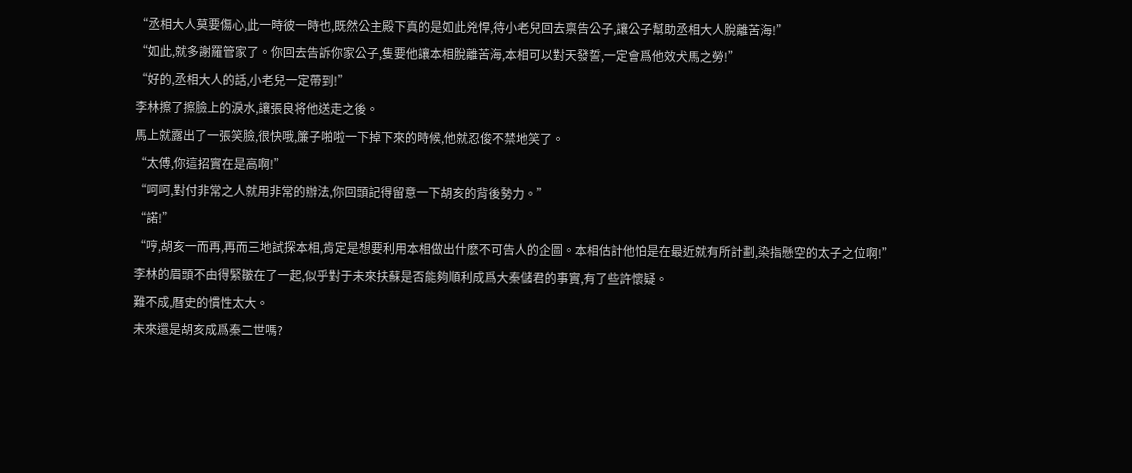“丞相大人莫要傷心,此一時彼一時也,既然公主殿下真的是如此兇悍,待小老兒回去禀告公子,讓公子幫助丞相大人脫離苦海!”
“如此,就多謝羅管家了。你回去告訴你家公子,隻要他讓本相脫離苦海,本相可以對天發誓,一定會爲他效犬馬之勞!”
“好的,丞相大人的話,小老兒一定帶到!”
李林擦了擦臉上的淚水,讓張良将他送走之後。
馬上就露出了一張笑臉,很快哦,簾子啪啦一下掉下來的時候,他就忍俊不禁地笑了。
“太傅,你這招實在是高啊!”
“呵呵,對付非常之人就用非常的辦法,你回頭記得留意一下胡亥的背後勢力。”
“諾!”
“哼,胡亥一而再,再而三地試探本相,肯定是想要利用本相做出什麽不可告人的企圖。本相估計他怕是在最近就有所計劃,染指懸空的太子之位啊!”
李林的眉頭不由得緊皺在了一起,似乎對于未來扶蘇是否能夠順利成爲大秦儲君的事實,有了些許懷疑。
難不成,曆史的慣性太大。
未來還是胡亥成爲秦二世嗎?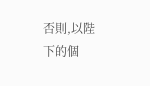否則,以陛下的個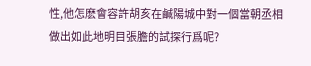性,他怎麽會容許胡亥在鹹陽城中對一個當朝丞相做出如此地明目張膽的試探行爲呢?